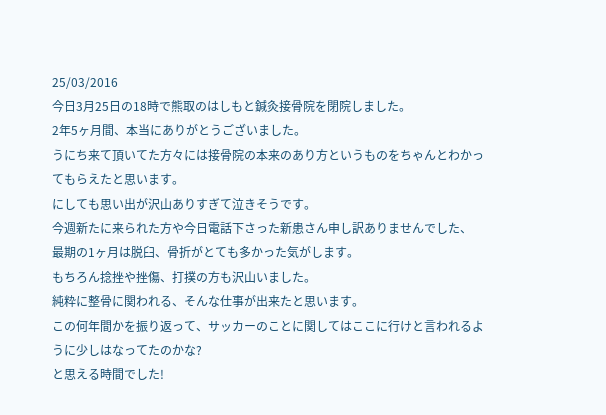25/03/2016
今日3月25日の18時で熊取のはしもと鍼灸接骨院を閉院しました。
2年5ヶ月間、本当にありがとうございました。
うにち来て頂いてた方々には接骨院の本来のあり方というものをちゃんとわかってもらえたと思います。
にしても思い出が沢山ありすぎて泣きそうです。
今週新たに来られた方や今日電話下さった新患さん申し訳ありませんでした、
最期の1ヶ月は脱臼、骨折がとても多かった気がします。
もちろん捻挫や挫傷、打撲の方も沢山いました。
純粋に整骨に関われる、そんな仕事が出来たと思います。
この何年間かを振り返って、サッカーのことに関してはここに行けと言われるように少しはなってたのかな?
と思える時間でした!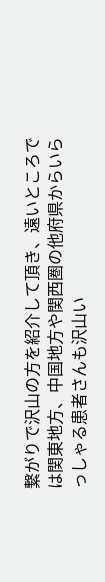繋がりで沢山の方を紹介して頂き、遠いところでは関東地方、中国地方や関西圏の他府県からいらっしゃる患者さんも沢山い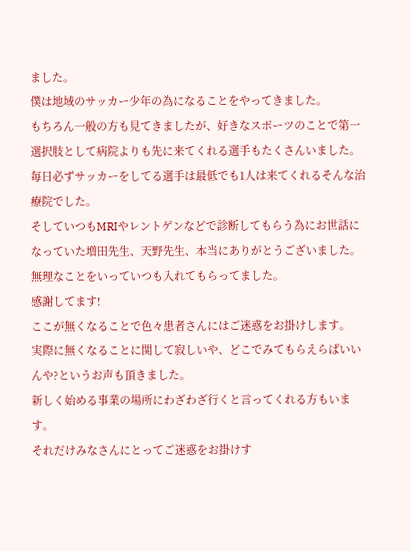ました。
僕は地域のサッカー少年の為になることをやってきました。
もちろん一般の方も見てきましたが、好きなスポーツのことで第一選択肢として病院よりも先に来てくれる選手もたくさんいました。
毎日必ずサッカーをしてる選手は最低でも1人は来てくれるそんな治療院でした。
そしていつもMRIやレントゲンなどで診断してもらう為にお世話になっていた増田先生、天野先生、本当にありがとうございました。
無理なことをいっていつも入れてもらってました。
感謝してます!
ここが無くなることで色々患者さんにはご迷惑をお掛けします。
実際に無くなることに関して寂しいや、どこでみてもらえらばいいんや?というお声も頂きました。
新しく始める事業の場所にわざわざ行くと言ってくれる方もいます。
それだけみなさんにとってご迷惑をお掛けす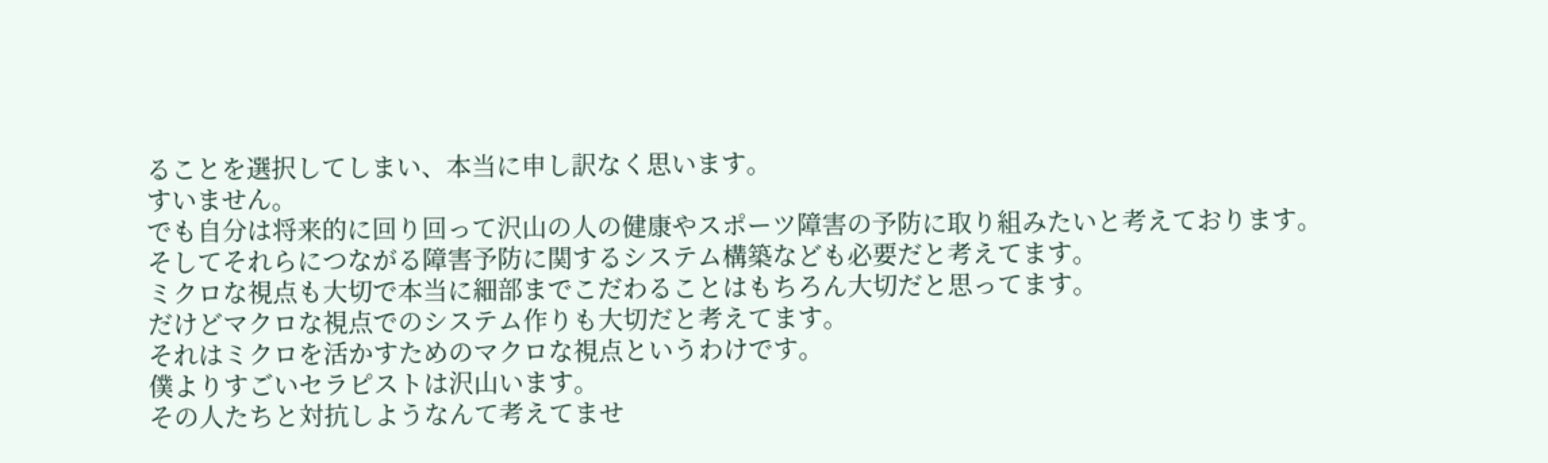ることを選択してしまい、本当に申し訳なく思います。
すいません。
でも自分は将来的に回り回って沢山の人の健康やスポーツ障害の予防に取り組みたいと考えております。
そしてそれらにつながる障害予防に関するシステム構築なども必要だと考えてます。
ミクロな視点も大切で本当に細部までこだわることはもちろん大切だと思ってます。
だけどマクロな視点でのシステム作りも大切だと考えてます。
それはミクロを活かすためのマクロな視点というわけです。
僕よりすごいセラピストは沢山います。
その人たちと対抗しようなんて考えてませ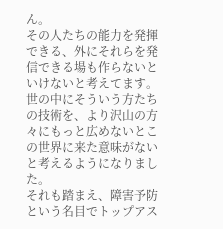ん。
その人たちの能力を発揮できる、外にそれらを発信できる場も作らないといけないと考えてます。
世の中にそういう方たちの技術を、より沢山の方々にもっと広めないとこの世界に来た意味がないと考えるようになりました。
それも踏まえ、障害予防という名目でトップアス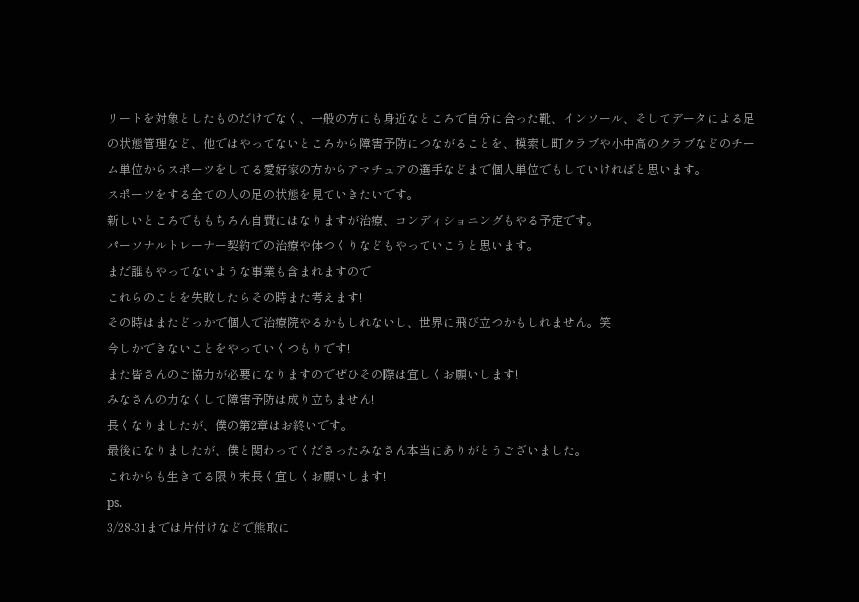リートを対象としたものだけでなく、一般の方にも身近なところで自分に合った靴、インソール、そしてデータによる足の状態管理など、他ではやってないところから障害予防につながることを、模索し町クラブや小中高のクラブなどのチーム単位からスポーツをしてる愛好家の方からアマチュアの選手などまで個人単位でもしていければと思います。
スポーツをする全ての人の足の状態を見ていきたいです。
新しいところでももちろん自費にはなりますが治療、コンディショニングもやる予定です。
パーソナルトレーナー契約での治療や体つくりなどもやっていこうと思います。
まだ誰もやってないような事業も含まれますので
これらのことを失敗したらその時また考えます!
その時はまたどっかで個人で治療院やるかもしれないし、世界に飛び立つかもしれません。笑
今しかできないことをやっていくつもりです!
また皆さんのご協力が必要になりますのでぜひその際は宜しくお願いします!
みなさんの力なくして障害予防は成り立ちません!
長くなりましたが、僕の第2章はお終いです。
最後になりましたが、僕と関わってくださったみなさん本当にありがとうございました。
これからも生きてる限り末長く宜しくお願いします!
ps.
3/28-31までは片付けなどで熊取に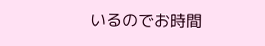いるのでお時間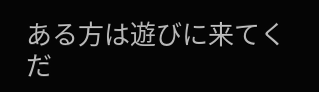ある方は遊びに来てくだ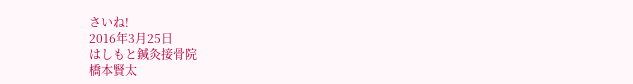さいね!
2016年3月25日
はしもと鍼灸接骨院
橋本賢太